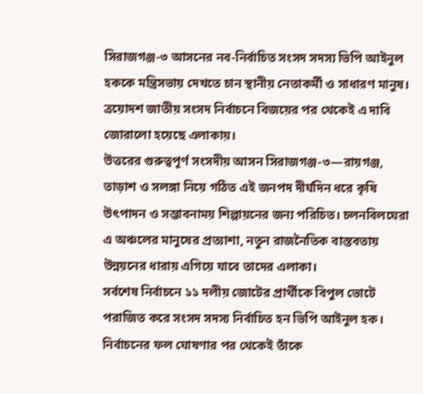সিরাজগঞ্জ-৩ আসনের নব-নির্বাচিত সংসদ সদস্য ভিপি আইনুল হককে মন্ত্রিসভায় দেখতে চান স্থানীয় নেতাকর্মী ও সাধারণ মানুষ। ত্রয়োদশ জাতীয় সংসদ নির্বাচনে বিজয়ের পর থেকেই এ দাবি জোরালো হয়েছে এলাকায়।
উত্তরের গুরুত্বপূর্ণ সংসদীয় আসন সিরাজগঞ্জ-৩—রায়গঞ্জ, তাড়াশ ও সলঙ্গা নিয়ে গঠিত এই জনপদ দীর্ঘদিন ধরে কৃষি উৎপাদন ও সম্ভাবনাময় শিল্পায়নের জন্য পরিচিত। চলনবিলঘেরা এ অঞ্চলের মানুষের প্রত্যাশা, নতুন রাজনৈতিক বাস্তবতায় উন্নয়নের ধারায় এগিয়ে যাবে তাদের এলাকা।
সর্বশেষ নির্বাচনে ১১ দলীয় জোটের প্রার্থীকে বিপুল ভোটে পরাজিত করে সংসদ সদস্য নির্বাচিত হন ভিপি আইনুল হক। নির্বাচনের ফল ঘোষণার পর থেকেই তাঁকে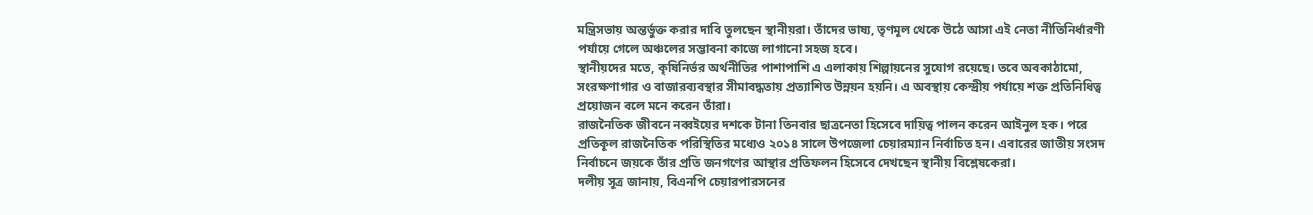মন্ত্রিসভায় অন্তর্ভুক্ত করার দাবি তুলছেন স্থানীয়রা। তাঁদের ভাষ্য, তৃণমূল থেকে উঠে আসা এই নেতা নীতিনির্ধারণী পর্যায়ে গেলে অঞ্চলের সম্ভাবনা কাজে লাগানো সহজ হবে।
স্থানীয়দের মতে, কৃষিনির্ভর অর্থনীতির পাশাপাশি এ এলাকায় শিল্পায়নের সুযোগ রয়েছে। তবে অবকাঠামো, সংরক্ষণাগার ও বাজারব্যবস্থার সীমাবদ্ধতায় প্রত্যাশিত উন্নয়ন হয়নি। এ অবস্থায় কেন্দ্রীয় পর্যায়ে শক্ত প্রতিনিধিত্ব প্রয়োজন বলে মনে করেন তাঁরা।
রাজনৈতিক জীবনে নব্বইয়ের দশকে টানা তিনবার ছাত্রনেতা হিসেবে দায়িত্ব পালন করেন আইনুল হক। পরে প্রতিকূল রাজনৈতিক পরিস্থিতির মধ্যেও ২০১৪ সালে উপজেলা চেয়ারম্যান নির্বাচিত হন। এবারের জাতীয় সংসদ নির্বাচনে জয়কে তাঁর প্রতি জনগণের আস্থার প্রতিফলন হিসেবে দেখছেন স্থানীয় বিশ্লেষকেরা।
দলীয় সূত্র জানায়, বিএনপি চেয়ারপারসনের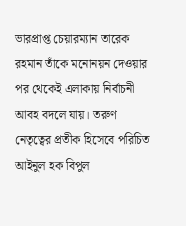ভারপ্রাপ্ত চেয়ারম্যান তারেক রহমান তাঁকে মনোনয়ন দেওয়ার পর থেকেই এলাকায় নির্বাচনী আবহ বদলে যায়। তরুণ নেতৃত্বের প্রতীক হিসেবে পরিচিত আইনুল হক বিপুল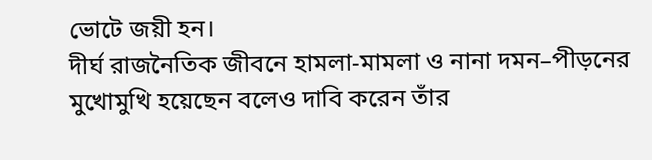ভোটে জয়ী হন।
দীর্ঘ রাজনৈতিক জীবনে হামলা-মামলা ও নানা দমন–পীড়নের মুখোমুখি হয়েছেন বলেও দাবি করেন তাঁর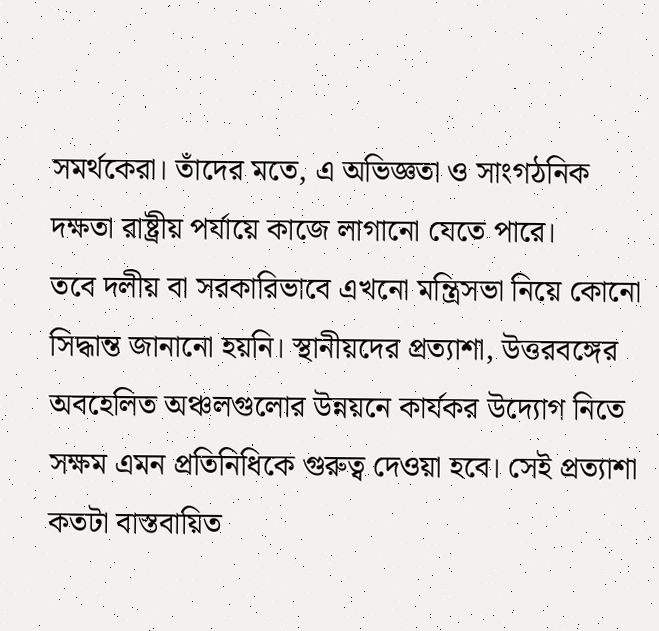সমর্থকেরা। তাঁদের মতে, এ অভিজ্ঞতা ও সাংগঠনিক দক্ষতা রাষ্ট্রীয় পর্যায়ে কাজে লাগানো যেতে পারে।
তবে দলীয় বা সরকারিভাবে এখনো মন্ত্রিসভা নিয়ে কোনো সিদ্ধান্ত জানানো হয়নি। স্থানীয়দের প্রত্যাশা, উত্তরবঙ্গের অবহেলিত অঞ্চলগুলোর উন্নয়নে কার্যকর উদ্যোগ নিতে সক্ষম এমন প্রতিনিধিকে গুরুত্ব দেওয়া হবে। সেই প্রত্যাশা কতটা বাস্তবায়িত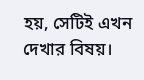হয়, সেটিই এখন দেখার বিষয়।